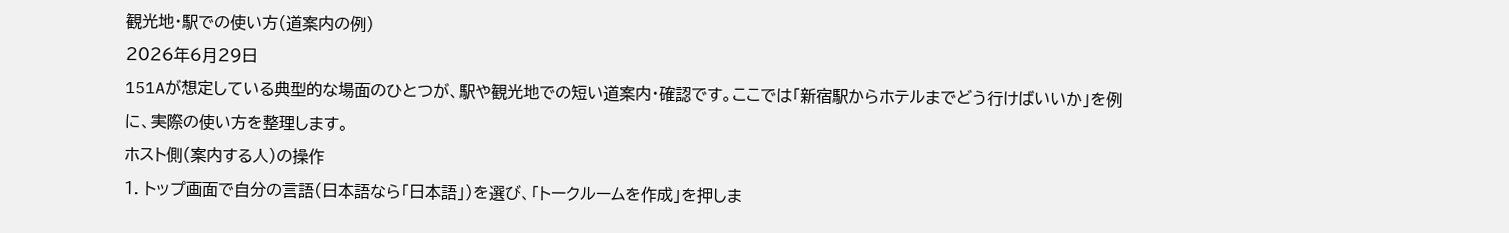観光地・駅での使い方(道案内の例)
2026年6月29日
151Aが想定している典型的な場面のひとつが、駅や観光地での短い道案内・確認です。ここでは「新宿駅からホテルまでどう行けばいいか」を例に、実際の使い方を整理します。
ホスト側(案内する人)の操作
1. トップ画面で自分の言語(日本語なら「日本語」)を選び、「トークルームを作成」を押しま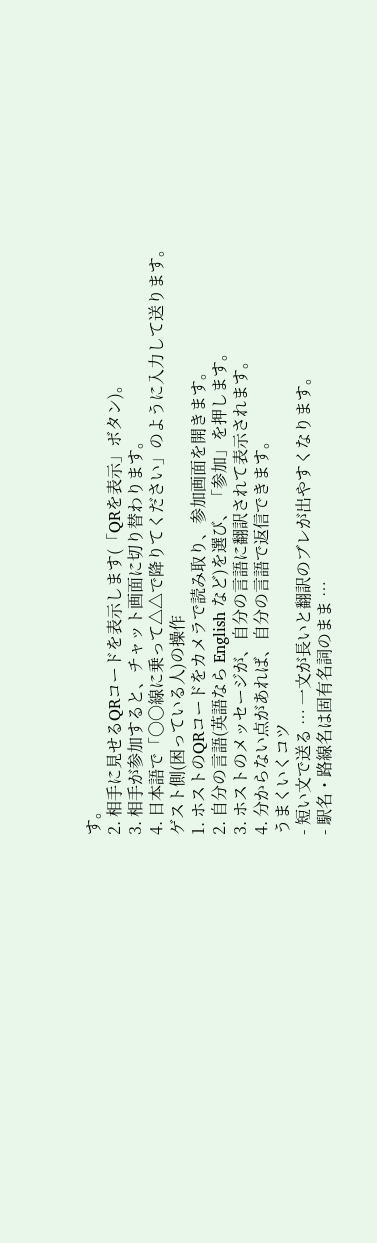す。
2. 相手に見せるQRコードを表示します(「QRを表示」ボタン)。
3. 相手が参加すると、チャット画面に切り替わります。
4. 日本語で「〇〇線に乗って△△で降りてください」のように入力して送ります。
ゲスト側(困っている人)の操作
1. ホストのQRコードをカメラで読み取り、参加画面を開きます。
2. 自分の言語(英語なら English など)を選び、「参加」を押します。
3. ホストのメッセージが、自分の言語に翻訳されて表示されます。
4. 分からない点があれば、自分の言語で返信できます。
うまくいくコツ
- 短い文で送る … 一文が長いと翻訳のブレが出やすくなります。
- 駅名・路線名は固有名詞のまま …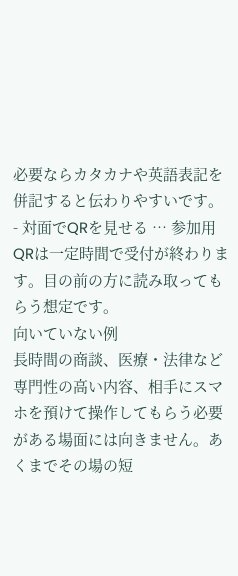必要ならカタカナや英語表記を併記すると伝わりやすいです。
- 対面でQRを見せる … 参加用QRは一定時間で受付が終わります。目の前の方に読み取ってもらう想定です。
向いていない例
長時間の商談、医療・法律など専門性の高い内容、相手にスマホを預けて操作してもらう必要がある場面には向きません。あくまでその場の短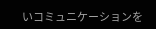いコミュニケーションを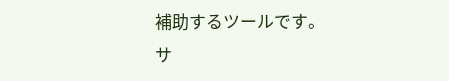補助するツールです。
サ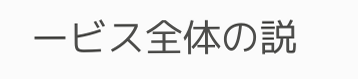ービス全体の説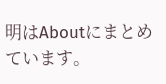明はAboutにまとめています。